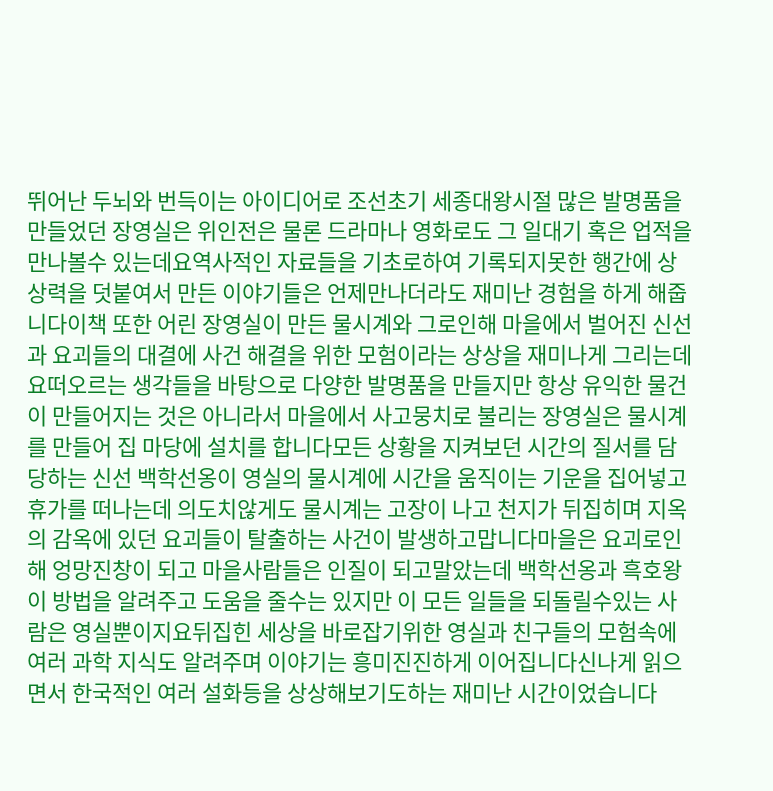뛰어난 두뇌와 번득이는 아이디어로 조선초기 세종대왕시절 많은 발명품을 만들었던 장영실은 위인전은 물론 드라마나 영화로도 그 일대기 혹은 업적을 만나볼수 있는데요역사적인 자료들을 기초로하여 기록되지못한 행간에 상상력을 덧붙여서 만든 이야기들은 언제만나더라도 재미난 경험을 하게 해줍니다이책 또한 어린 장영실이 만든 물시계와 그로인해 마을에서 벌어진 신선과 요괴들의 대결에 사건 해결을 위한 모험이라는 상상을 재미나게 그리는데요떠오르는 생각들을 바탕으로 다양한 발명품을 만들지만 항상 유익한 물건이 만들어지는 것은 아니라서 마을에서 사고뭉치로 불리는 장영실은 물시계를 만들어 집 마당에 설치를 합니다모든 상황을 지켜보던 시간의 질서를 담당하는 신선 백학선옹이 영실의 물시계에 시간을 움직이는 기운을 집어넣고 휴가를 떠나는데 의도치않게도 물시계는 고장이 나고 천지가 뒤집히며 지옥의 감옥에 있던 요괴들이 탈출하는 사건이 발생하고맙니다마을은 요괴로인해 엉망진창이 되고 마을사람들은 인질이 되고말았는데 백학선옹과 흑호왕이 방법을 알려주고 도움을 줄수는 있지만 이 모든 일들을 되돌릴수있는 사람은 영실뿐이지요뒤집힌 세상을 바로잡기위한 영실과 친구들의 모험속에 여러 과학 지식도 알려주며 이야기는 흥미진진하게 이어집니다신나게 읽으면서 한국적인 여러 설화등을 상상해보기도하는 재미난 시간이었습니다